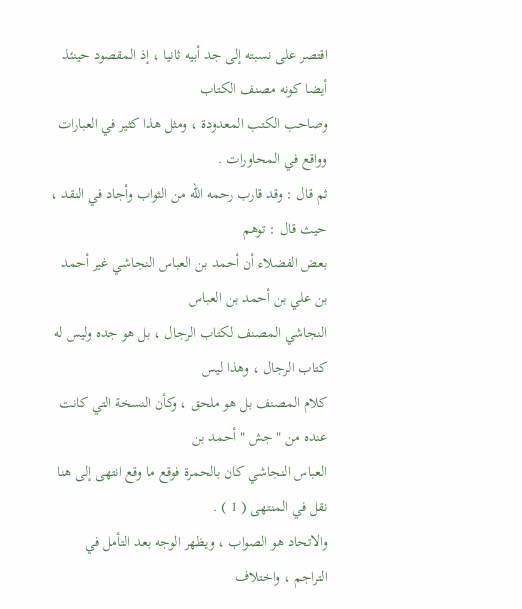اقتصر على نسبته إلى جد أبيه ثانيا ، إذ المقصود حينئذ أيضا كونه مصنف الكتاب
وصاحب الكتب المعدودة ، ومثل هذا كثير في العبارات وواقع في المحاورات .
ثم قال : وقد قارب رحمه الله من الثواب وأجاد في النقد ، حيث قال : توهم
بعض الفضلاء أن أحمد بن العباس النجاشي غير أحمد بن علي بن أحمد بن العباس
النجاشي المصنف لكتاب الرجال ، بل هو جده وليس له كتاب الرجال ، وهذا ليس
كلام المصنف بل هو ملحق ، وكأن النسخة التي كانت عنده من " جش " أحمد بن
العباس النجاشي كان بالحمرة فوقع ما وقع انتهى إلى هنا نقل في المنتهى ( 1 ) .
والاتحاد هو الصواب ، ويظهر الوجه بعد التأمل في التراجم ، واختلاف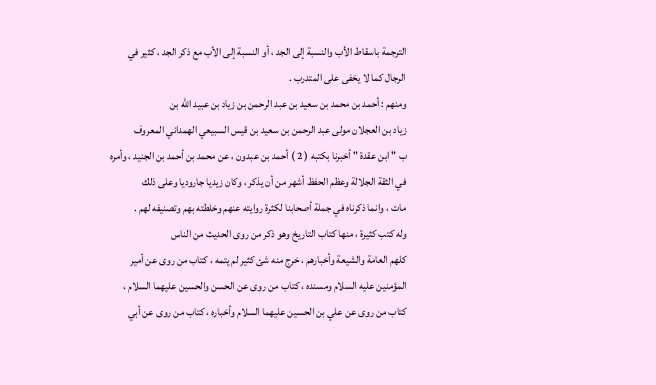الترجمة باسقاط الأب والنسبة إلى الجد ، أو النسبة إلى الأب مع ذكر الجد ، كثير في
الرجال كما لا يخفى على المتدرب .
ومنهم : أحمد بن محمد بن سعيد بن عبد الرحمن بن زياد بن عبيد الله بن
زياد بن العجلان مولى عبد الرحمن بن سعيد بن قيس السبيعي الهمداني المعروف
ب " ابن عقدة " أخبرنا بكتبه ( 2 ) أحمد بن عبدون ، عن محمد بن أحمد بن الجنيد ، وأمره
في الثقة الجلالة وعظم الحفظ أشهر من أن يذكر ، وكان زيديا جاروديا وعلى ذلك
مات ، وانما ذكرناه في جملة أصحابنا لكثرة روايته عنهم وخلطته بهم وتصنيفه لهم .
وله كتب كثيرة ، منها كتاب التاريخ وهو ذكر من روى الحديث من الناس
كلهم العامة والشيعة وأخبارهم ، خرج منه شئ كثير لم يتمه ، كتاب من روى عن أمير
المؤمنين عليه السلام ومسنده ، كتاب من روى عن الحسن والحسين عليهما السلام ،
كتاب من روى عن علي بن الحسين عليهما السلام وأخباره ، كتاب من روى عن أبي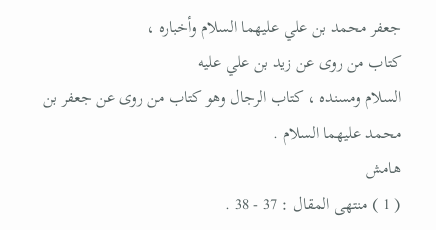جعفر محمد بن علي عليهما السلام وأخباره ،
كتاب من روى عن زيد بن علي عليه
السلام ومسنده ، كتاب الرجال وهو كتاب من روى عن جعفر بن محمد عليهما السلام .
هامش
( 1 ) منتهى المقال : 37 - 38 .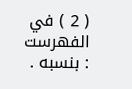( 2 ) في الفهرست : بنسبه .